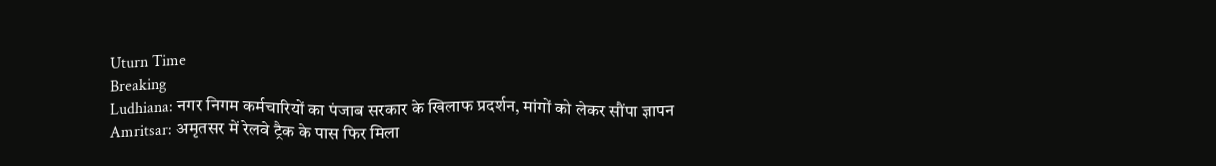Uturn Time
Breaking
Ludhiana: नगर निगम कर्मचारियों का पंजाब सरकार के खिलाफ प्रदर्शन, मांगों को लेकर सौंपा ज्ञापन Amritsar: अमृतसर में रेलवे ट्रैक के पास फिर मिला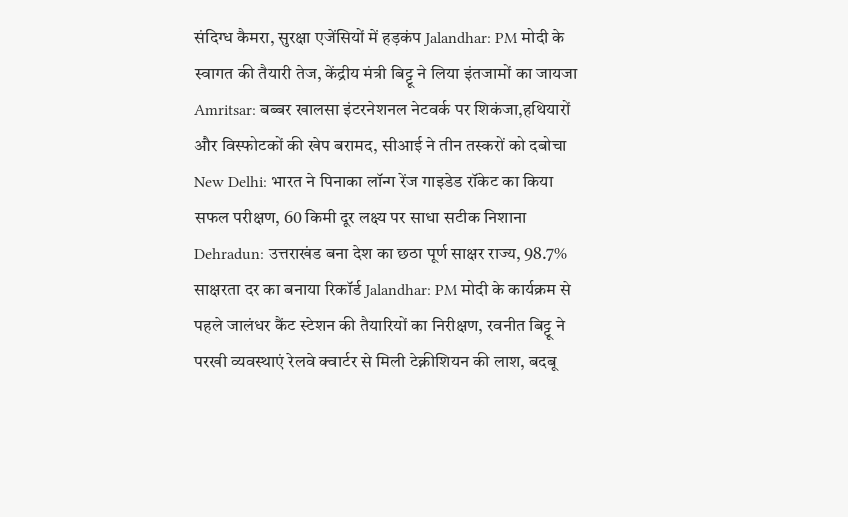संदिग्ध कैमरा, सुरक्षा एजेंसियों में हड़कंप Jalandhar: PM मोदी के स्वागत की तैयारी तेज, केंद्रीय मंत्री बिट्टू ने लिया इंतजामों का जायजा Amritsar: बब्बर खालसा इंटरनेशनल नेटवर्क पर शिकंजा,हथियारों और विस्फोटकों की खेप बरामद, सीआई ने तीन तस्करों को दबोचा New Delhi: भारत ने पिनाका लॉन्ग रेंज गाइडेड रॉकेट का किया सफल परीक्षण, 60 किमी दूर लक्ष्य पर साधा सटीक निशाना Dehradun: उत्तराखंड बना देश का छठा पूर्ण साक्षर राज्य, 98.7% साक्षरता दर का बनाया रिकॉर्ड Jalandhar: PM मोदी के कार्यक्रम से पहले जालंधर कैंट स्टेशन की तैयारियों का निरीक्षण, रवनीत बिट्टू ने परखी व्यवस्थाएं रेलवे क्वार्टर से मिली टेक्नीशियन की लाश, बदबू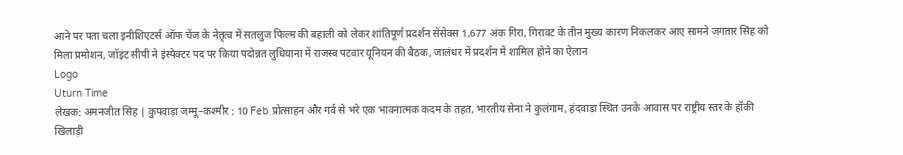आने पर पता चला इनीशिएटर्स ऑफ चेंज के नेतृत्व में सतलुज फिल्म की बहाली को लेकर शांतिपूर्ण प्रदर्शन सेंसेक्स 1,677 अंक गिरा, गिरावट के तीन मुख्य कारण निकलकर आए सामने जगतार सिंह को मिला प्रमोशन, जॉइंट सीपी ने इंस्पेक्टर पद पर किया पदोन्नत लुधियाना में राजस्व पटवार यूनियन की बैठक, जालंधर में प्रदर्शन में शामिल होने का ऐलान
Logo
Uturn Time
लेखक: अमनजीत सिंह | कुपवाड़ा जम्मू–कश्मीर : 10 Feb प्रोत्साहन और गर्व से भरे एक भावनात्मक कदम के तहत, भारतीय सेना ने कुलंगाम, हंदवाड़ा स्थित उनके आवास पर राष्ट्रीय स्तर के हॉकी खिलाड़ी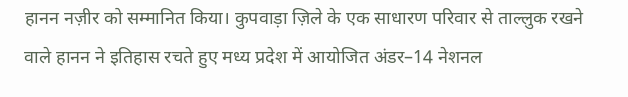हानन नज़ीर को सम्मानित किया। कुपवाड़ा ज़िले के एक साधारण परिवार से ताल्लुक रखने वाले हानन ने इतिहास रचते हुए मध्य प्रदेश में आयोजित अंडर–14 नेशनल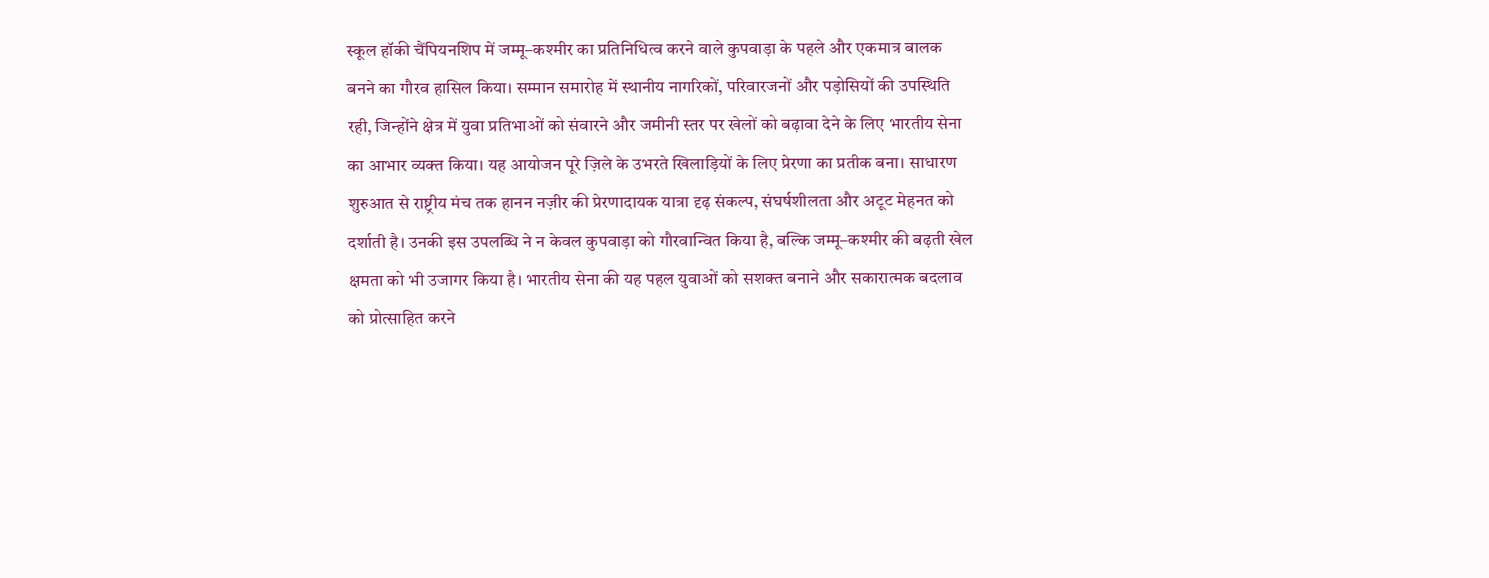स्कूल हॉकी चैंपियनशिप में जम्मू–कश्मीर का प्रतिनिधित्व करने वाले कुपवाड़ा के पहले और एकमात्र बालक बनने का गौरव हासिल किया। सम्मान समारोह में स्थानीय नागरिकों, परिवारजनों और पड़ोसियों की उपस्थिति रही, जिन्होंने क्षेत्र में युवा प्रतिभाओं को संवारने और जमीनी स्तर पर खेलों को बढ़ावा देने के लिए भारतीय सेना का आभार व्यक्त किया। यह आयोजन पूरे ज़िले के उभरते खिलाड़ियों के लिए प्रेरणा का प्रतीक बना। साधारण शुरुआत से राष्ट्रीय मंच तक हानन नज़ीर की प्रेरणादायक यात्रा दृढ़ संकल्प, संघर्षशीलता और अटूट मेहनत को दर्शाती है। उनकी इस उपलब्धि ने न केवल कुपवाड़ा को गौरवान्वित किया है, बल्कि जम्मू–कश्मीर की बढ़ती खेल क्षमता को भी उजागर किया है। भारतीय सेना की यह पहल युवाओं को सशक्त बनाने और सकारात्मक बदलाव को प्रोत्साहित करने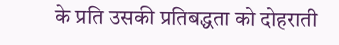के प्रति उसकी प्रतिबद्धता को दोहराती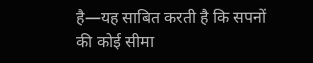है—यह साबित करती है कि सपनों की कोई सीमा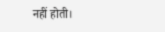नहीं होती।